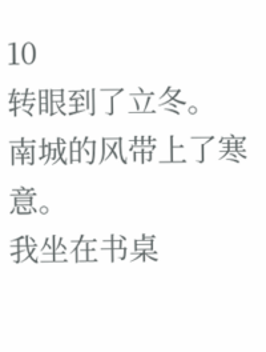10
转眼到了立冬。
南城的风带上了寒意。
我坐在书桌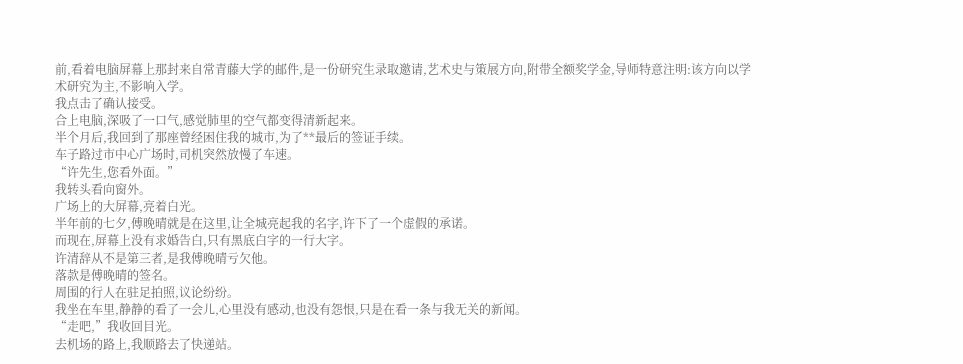前,看着电脑屏幕上那封来自常青藤大学的邮件,是一份研究生录取邀请,艺术史与策展方向,附带全额奖学金,导师特意注明:该方向以学术研究为主,不影响入学。
我点击了确认接受。
合上电脑,深吸了一口气,感觉肺里的空气都变得清新起来。
半个月后,我回到了那座曾经困住我的城市,为了**最后的签证手续。
车子路过市中心广场时,司机突然放慢了车速。
“许先生,您看外面。”
我转头看向窗外。
广场上的大屏幕,亮着白光。
半年前的七夕,傅晚晴就是在这里,让全城亮起我的名字,许下了一个虚假的承诺。
而现在,屏幕上没有求婚告白,只有黑底白字的一行大字。
许清辞从不是第三者,是我傅晚晴亏欠他。
落款是傅晚晴的签名。
周围的行人在驻足拍照,议论纷纷。
我坐在车里,静静的看了一会儿,心里没有感动,也没有怨恨,只是在看一条与我无关的新闻。
“走吧,”我收回目光。
去机场的路上,我顺路去了快递站。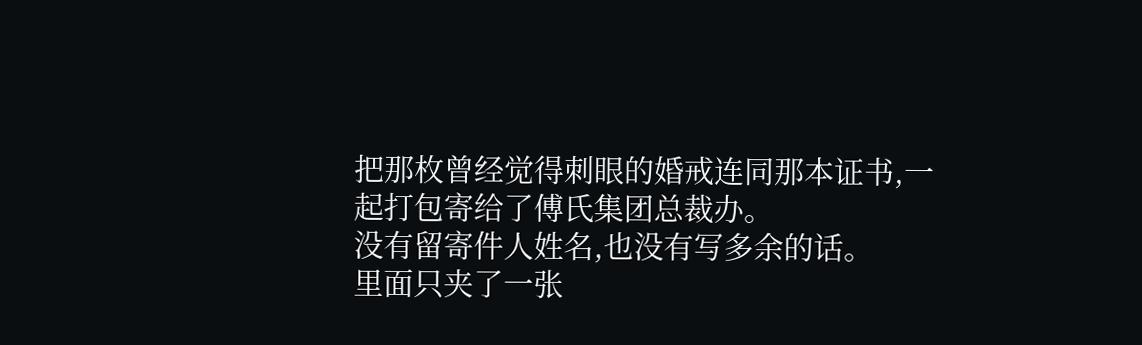把那枚曾经觉得刺眼的婚戒连同那本证书,一起打包寄给了傅氏集团总裁办。
没有留寄件人姓名,也没有写多余的话。
里面只夹了一张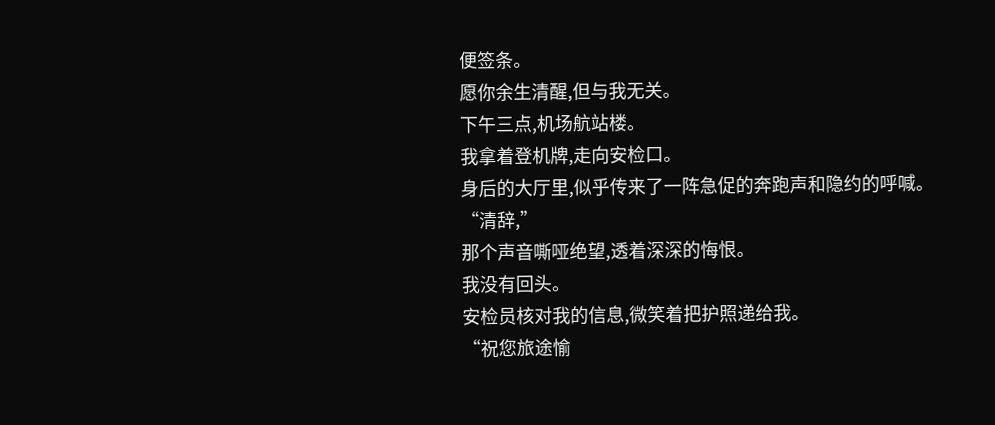便签条。
愿你余生清醒,但与我无关。
下午三点,机场航站楼。
我拿着登机牌,走向安检口。
身后的大厅里,似乎传来了一阵急促的奔跑声和隐约的呼喊。
“清辞,”
那个声音嘶哑绝望,透着深深的悔恨。
我没有回头。
安检员核对我的信息,微笑着把护照递给我。
“祝您旅途愉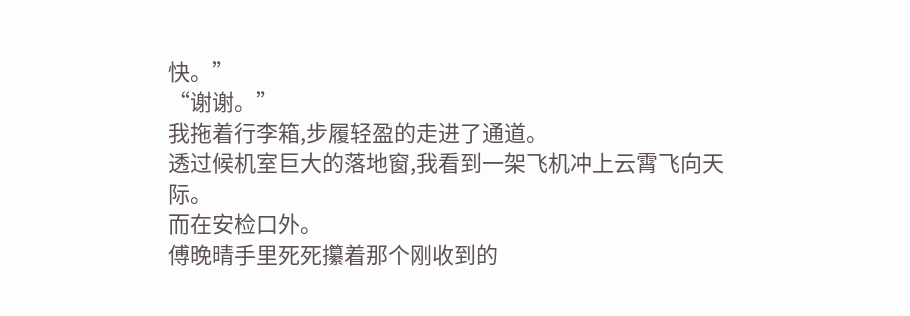快。”
“谢谢。”
我拖着行李箱,步履轻盈的走进了通道。
透过候机室巨大的落地窗,我看到一架飞机冲上云霄飞向天际。
而在安检口外。
傅晚晴手里死死攥着那个刚收到的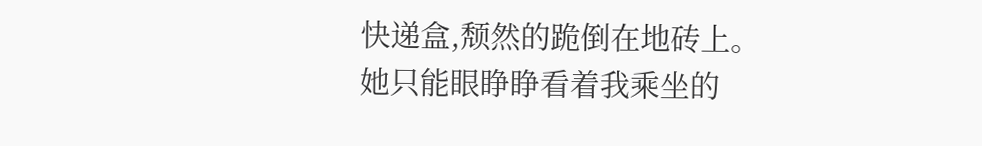快递盒,颓然的跪倒在地砖上。
她只能眼睁睁看着我乘坐的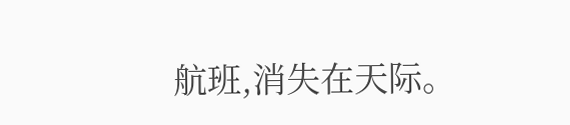航班,消失在天际。